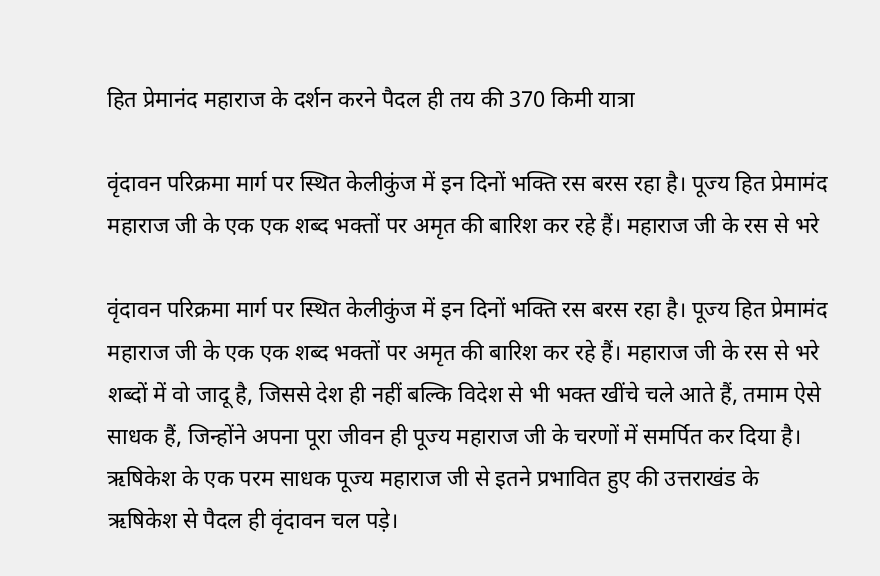हित प्रेमानंद महाराज के दर्शन करने पैदल ही तय की 370 किमी यात्रा

वृंदावन परिक्रमा मार्ग पर स्थित केलीकुंज में इन दिनों भक्ति रस बरस रहा है। पूज्य हित प्रेमामंद महाराज जी के एक एक शब्द भक्तों पर अमृत की बारिश कर रहे हैं। महाराज जी के रस से भरे

वृंदावन परिक्रमा मार्ग पर स्थित केलीकुंज में इन दिनों भक्ति रस बरस रहा है। पूज्य हित प्रेमामंद महाराज जी के एक एक शब्द भक्तों पर अमृत की बारिश कर रहे हैं। महाराज जी के रस से भरे शब्दों में वो जादू है, जिससे देश ही नहीं बल्कि विदेश से भी भक्त खींचे चले आते हैं, तमाम ऐसे साधक हैं, जिन्होंने अपना पूरा जीवन ही पूज्य महाराज जी के चरणों में समर्पित कर दिया है। ऋषिकेश के एक परम साधक पूज्य महाराज जी से इतने प्रभावित हुए की उत्तराखंड के ऋषिकेश से पैदल ही वृंदावन चल पड़े।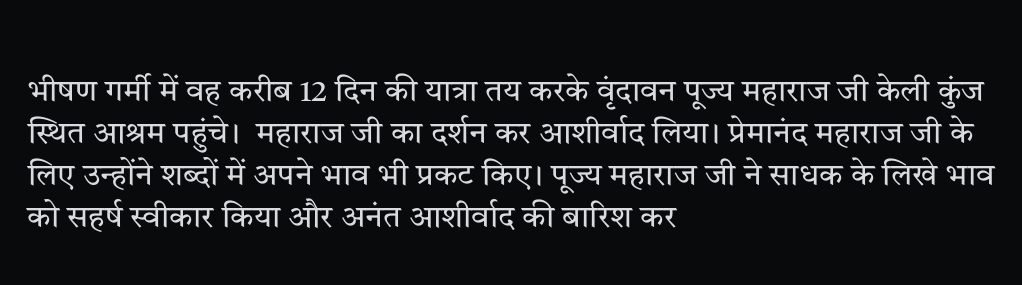भीषण गर्मी में वह करीब 12 दिन की यात्रा तय करके वृंदावन पूज्य महाराज जी केली कुंज स्थित आश्रम पहुंचे।  महाराज जी का दर्शन कर आशीर्वाद लिया। प्रेमानंद महाराज जी के लिए उन्होंने शब्दों में अपने भाव भी प्रकट किए। पूज्य महाराज जी ने साधक के लिखे भाव को सहर्ष स्वीकार किया और अनंत आशीर्वाद की बारिश कर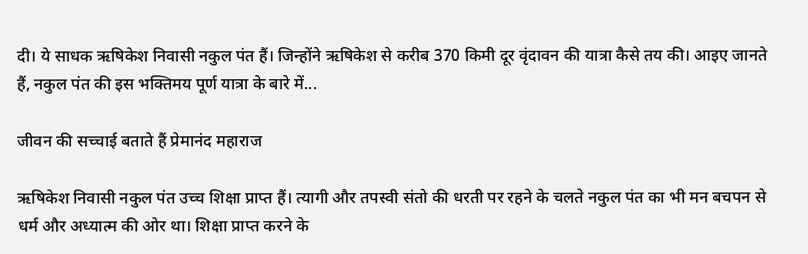दी। ये साधक ऋषिकेश निवासी नकुल पंत हैं। जिन्होंने ऋषिकेश से करीब 370 किमी दूर वृंदावन की यात्रा कैसे तय की। आइए जानते हैं, नकुल पंत की इस भक्तिमय पूर्ण यात्रा के बारे में...

जीवन की सच्चाई बताते हैं प्रेमानंद महाराज

ऋषिकेश निवासी नकुल पंत उच्च शिक्षा प्राप्त हैं। त्यागी और तपस्वी संतो की धरती पर रहने के चलते नकुल पंत का भी मन बचपन से धर्म और अध्यात्म की ओर था। शिक्षा प्राप्त करने के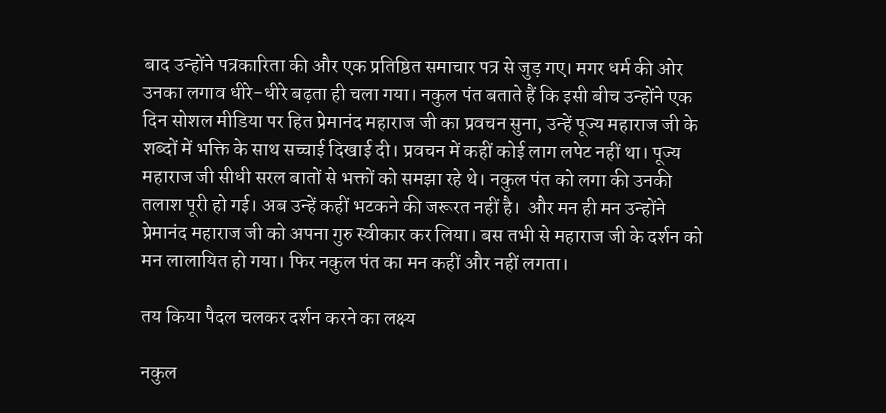बाद उन्होंने पत्रकारिता की और एक प्रतिष्ठित समाचार पत्र से जुड़ गए। मगर धर्म की ओर उनका लगाव धीरे-धीरे बढ़ता ही चला गया। नकुल पंत बताते हैं कि इसी बीच उन्होंने एक दिन सोशल मीडिया पर हित प्रेमानंद महाराज जी का प्रवचन सुना, उन्हें पूज्य महाराज जी के शब्दों में भक्ति के साथ सच्चाई दिखाई दी। प्रवचन में कहीं कोई लाग लपेट नहीं था। पूज्य महाराज जी सीधी सरल बातों से भक्तों को समझा रहे थे। नकुल पंत को लगा की उनकी तलाश पूरी हो गई। अब उन्हें कहीं भटकने की जरूरत नहीं है।  और मन ही मन उन्होंने प्रेमानंद महाराज जी को अपना गुरु स्वीकार कर लिया। बस तभी से महाराज जी के दर्शन को मन लालायित हो गया। फिर नकुल पंत का मन कहीं और नहीं लगता।

तय किया पैदल चलकर दर्शन करने का लक्ष्य

नकुल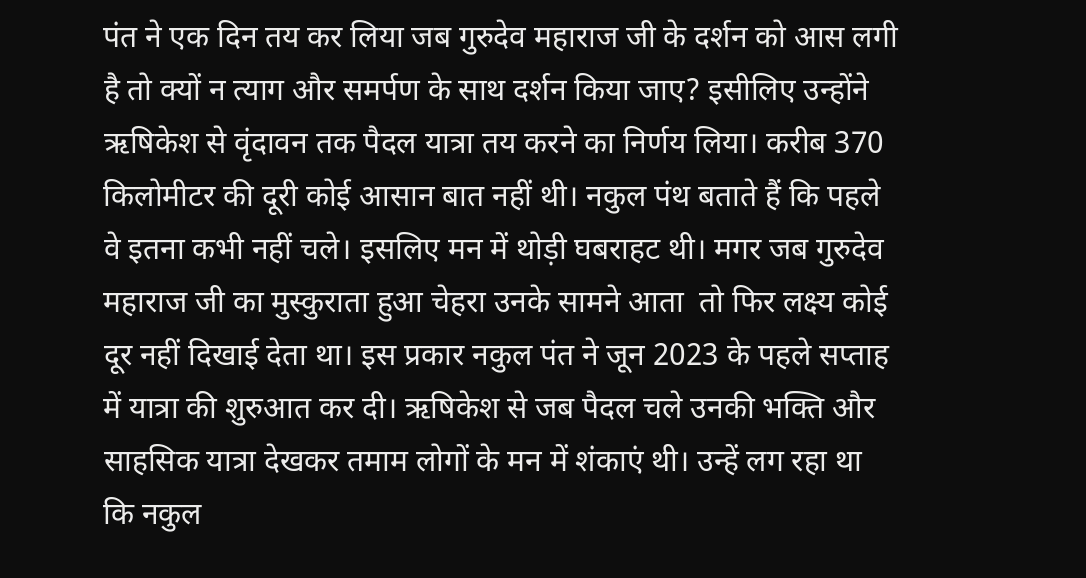पंत ने एक दिन तय कर लिया जब गुरुदेव महाराज जी के दर्शन को आस लगी है तो क्यों न त्याग और समर्पण के साथ दर्शन किया जाए? इसीलिए उन्होंने ऋषिकेश से वृंदावन तक पैदल यात्रा तय करने का निर्णय लिया। करीब 370 किलोमीटर की दूरी कोई आसान बात नहीं थी। नकुल पंथ बताते हैं कि पहले वे इतना कभी नहीं चले। इसलिए मन में थोड़ी घबराहट थी। मगर जब गुरुदेव महाराज जी का मुस्कुराता हुआ चेहरा उनके सामने आता  तो फिर लक्ष्य कोई दूर नहीं दिखाई देता था। इस प्रकार नकुल पंत ने जून 2023 के पहले सप्ताह में यात्रा की शुरुआत कर दी। ऋषिकेश से जब पैदल चले उनकी भक्ति और साहसिक यात्रा देखकर तमाम लोगों के मन में शंकाएं थी। उन्हें लग रहा था कि नकुल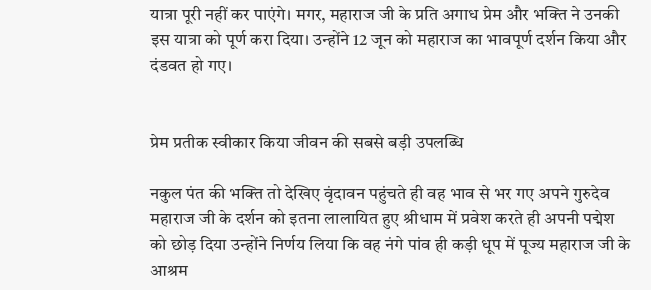यात्रा पूरी नहीं कर पाएंगे। मगर, महाराज जी के प्रति अगाध प्रेम और भक्ति ने उनकी इस यात्रा को पूर्ण करा दिया। उन्होंने 12 जून को महाराज का भावपूर्ण दर्शन किया और दंडवत हो गए।


प्रेम प्रतीक स्वीकार किया जीवन की सबसे बड़ी उपलब्धि

नकुल पंत की भक्ति तो देखिए वृंदावन पहुंचते ही वह भाव से भर गए अपने गुरुदेव महाराज जी के दर्शन को इतना लालायित हुए श्रीधाम में प्रवेश करते ही अपनी पद्मेश को छोड़ दिया उन्होंने निर्णय लिया कि वह नंगे पांव ही कड़ी धूप में पूज्य महाराज जी के आश्रम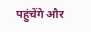पहुंचेंगे और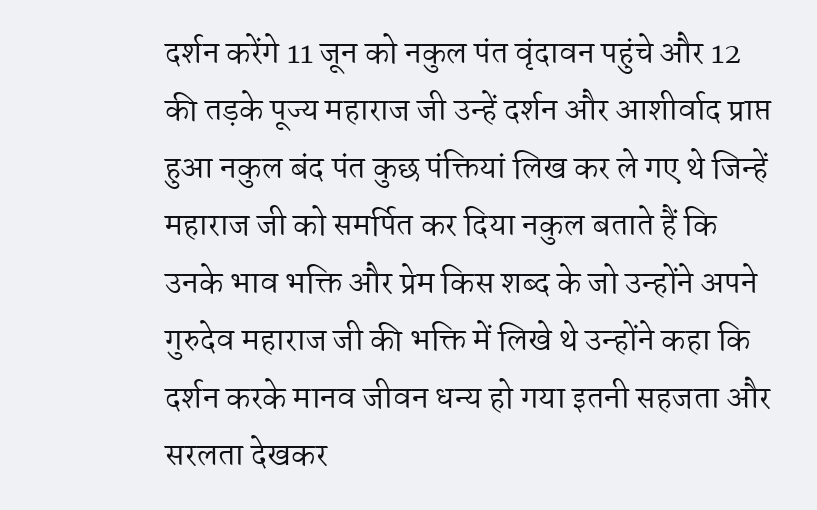दर्शन करेंगे 11 जून को नकुल पंत वृंदावन पहुंचे और 12 की तड़के पूज्य महाराज जी उन्हें दर्शन और आशीर्वाद प्राप्त हुआ नकुल बंद पंत कुछ पंक्तियां लिख कर ले गए थे जिन्हें महाराज जी को समर्पित कर दिया नकुल बताते हैं कि उनके भाव भक्ति और प्रेम किस शब्द के जो उन्होंने अपने गुरुदेव महाराज जी की भक्ति में लिखे थे उन्होंने कहा कि दर्शन करके मानव जीवन धन्य हो गया इतनी सहजता और सरलता देखकर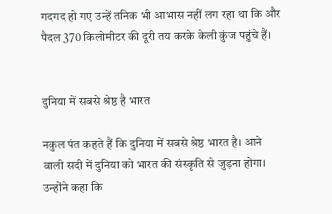गदगद हो गए उन्हें तनिक भी आभास नहीं लग रहा था कि और पैदल 370 किलोमीटर की दूरी तय करके केली कुंज पहुंचे हैं।


दुनिया में सबसे श्रेष्ठ है भारत

नकुल पंत कहते हैं कि दुनिया में सबसे श्रेष्ठ भारत है। आने वाली सदी में दुनिया को भारत की संस्कृति से जुड़ना होगा। उन्होंने कहा कि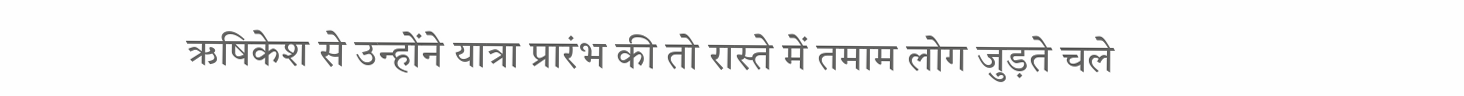ऋषिकेश से उन्होंने यात्रा प्रारंभ की तो रास्ते में तमाम लोग जुड़ते चले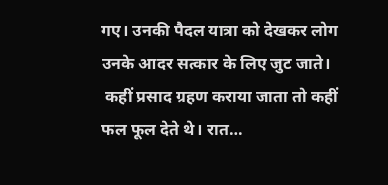गए। उनकी पैदल यात्रा को देखकर लोग उनके आदर सत्कार के लिए जुट जाते।
 कहीं प्रसाद ग्रहण कराया जाता तो कहीं फल फूल देते थे। रात…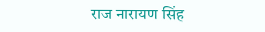राज नारायण सिंह